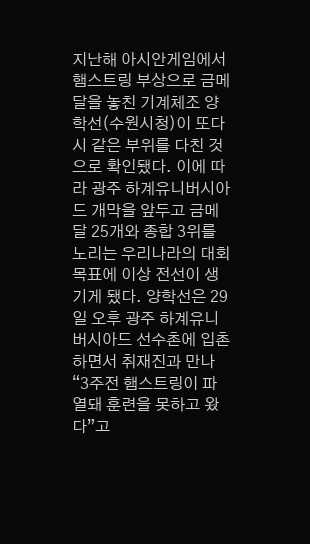지난해 아시안게임에서 햄스트링 부상으로 금메달을 놓친 기계체조 양학선(수원시청)이 또다시 같은 부위를 다친 것으로 확인됐다. 이에 따라 광주 하계유니버시아드 개막을 앞두고 금메달 25개와 종합 3위를 노리는 우리나라의 대회 목표에 이상 전선이 생기게 됐다. 양학선은 29일 오후 광주 하계유니버시아드 선수촌에 입촌하면서 취재진과 만나 “3주전 햄스트링이 파열돼 훈련을 못하고 왔다”고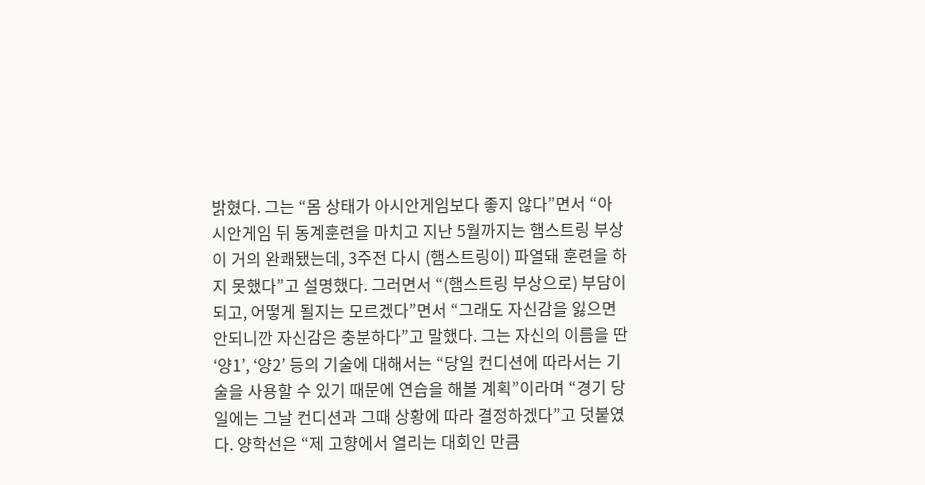밝혔다. 그는 “몸 상태가 아시안게임보다 좋지 않다”면서 “아시안게임 뒤 동계훈련을 마치고 지난 5월까지는 햄스트링 부상이 거의 완쾌됐는데, 3주전 다시 (햄스트링이) 파열돼 훈련을 하지 못했다”고 설명했다. 그러면서 “(햄스트링 부상으로) 부담이 되고, 어떻게 될지는 모르겠다”면서 “그래도 자신감을 잃으면 안되니깐 자신감은 충분하다”고 말했다. 그는 자신의 이름을 딴 ‘양1’, ‘양2’ 등의 기술에 대해서는 “당일 컨디션에 따라서는 기술을 사용할 수 있기 때문에 연습을 해볼 계획”이라며 “경기 당일에는 그날 컨디션과 그때 상황에 따라 결정하겠다”고 덧붙였다. 양학선은 “제 고향에서 열리는 대회인 만큼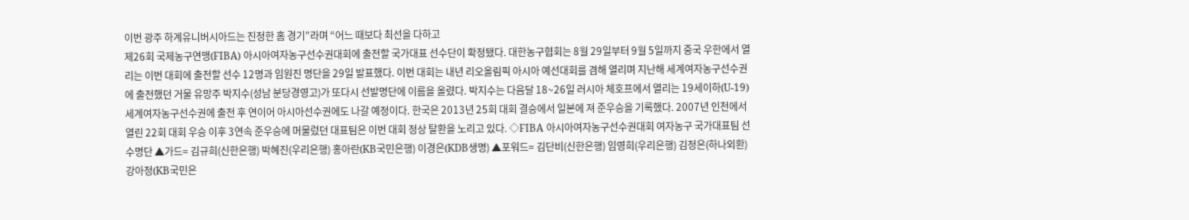이번 광주 하계유니버시아드는 진정한 홈 경기”라며 “어느 때보다 최선을 다하고
제26회 국제농구연맹(FIBA) 아시아여자농구선수권대회에 출전할 국가대표 선수단이 확정됐다. 대한농구협회는 8월 29일부터 9월 5일까지 중국 우한에서 열리는 이번 대회에 출전할 선수 12명과 임원진 명단을 29일 발표했다. 이번 대회는 내년 리오올림픽 아시아 예선대회를 겸해 열리며 지난해 세계여자농구선수권에 출전했던 거물 유망주 박지수(성남 분당경영고)가 또다시 선발명단에 이름을 올렸다. 박지수는 다음달 18~26일 러시아 체호프에서 열리는 19세이하(U-19) 세계여자농구선수권에 출전 후 연이어 아시아선수권에도 나갈 예정이다. 한국은 2013년 25회 대회 결승에서 일본에 져 준우승을 기록했다. 2007년 인천에서 열린 22회 대회 우승 이후 3연속 준우승에 머물렀던 대표팀은 이번 대회 정상 탈환을 노리고 있다. ◇FIBA 아시아여자농구선수권대회 여자농구 국가대표팀 선수명단 ▲가드= 김규희(신한은행) 박혜진(우리은행) 홍아란(KB국민은행) 이경은(KDB생명) ▲포워드= 김단비(신한은행) 임영희(우리은행) 김정은(하나외환) 강아정(KB국민은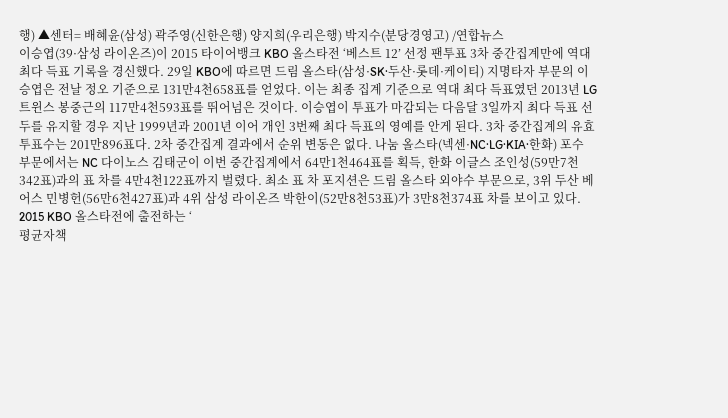행) ▲센터= 배혜윤(삼성) 곽주영(신한은행) 양지희(우리은행) 박지수(분당경영고) /연합뉴스
이승엽(39·삼성 라이온즈)이 2015 타이어뱅크 KBO 올스타전 ‘베스트 12’ 선정 팬투표 3차 중간집계만에 역대 최다 득표 기록을 경신했다. 29일 KBO에 따르면 드림 올스타(삼성·SK·두산·롯데·케이티) 지명타자 부문의 이승엽은 전날 정오 기준으로 131만4천658표를 얻었다. 이는 최종 집계 기준으로 역대 최다 득표였던 2013년 LG 트윈스 봉중근의 117만4천593표를 뛰어넘은 것이다. 이승엽이 투표가 마감되는 다음달 3일까지 최다 득표 선두를 유지할 경우 지난 1999년과 2001년 이어 개인 3번째 최다 득표의 영예를 안게 된다. 3차 중간집계의 유효 투표수는 201만896표다. 2차 중간집계 결과에서 순위 변동은 없다. 나눔 올스타(넥센·NC·LG·KIA·한화) 포수 부문에서는 NC 다이노스 김태군이 이번 중간집계에서 64만1천464표를 획득, 한화 이글스 조인성(59만7천342표)과의 표 차를 4만4천122표까지 벌렸다. 최소 표 차 포지션은 드림 올스타 외야수 부문으로, 3위 두산 베어스 민병헌(56만6천427표)과 4위 삼성 라이온즈 박한이(52만8천53표)가 3만8천374표 차를 보이고 있다. 2015 KBO 올스타전에 출전하는 ‘
평균자책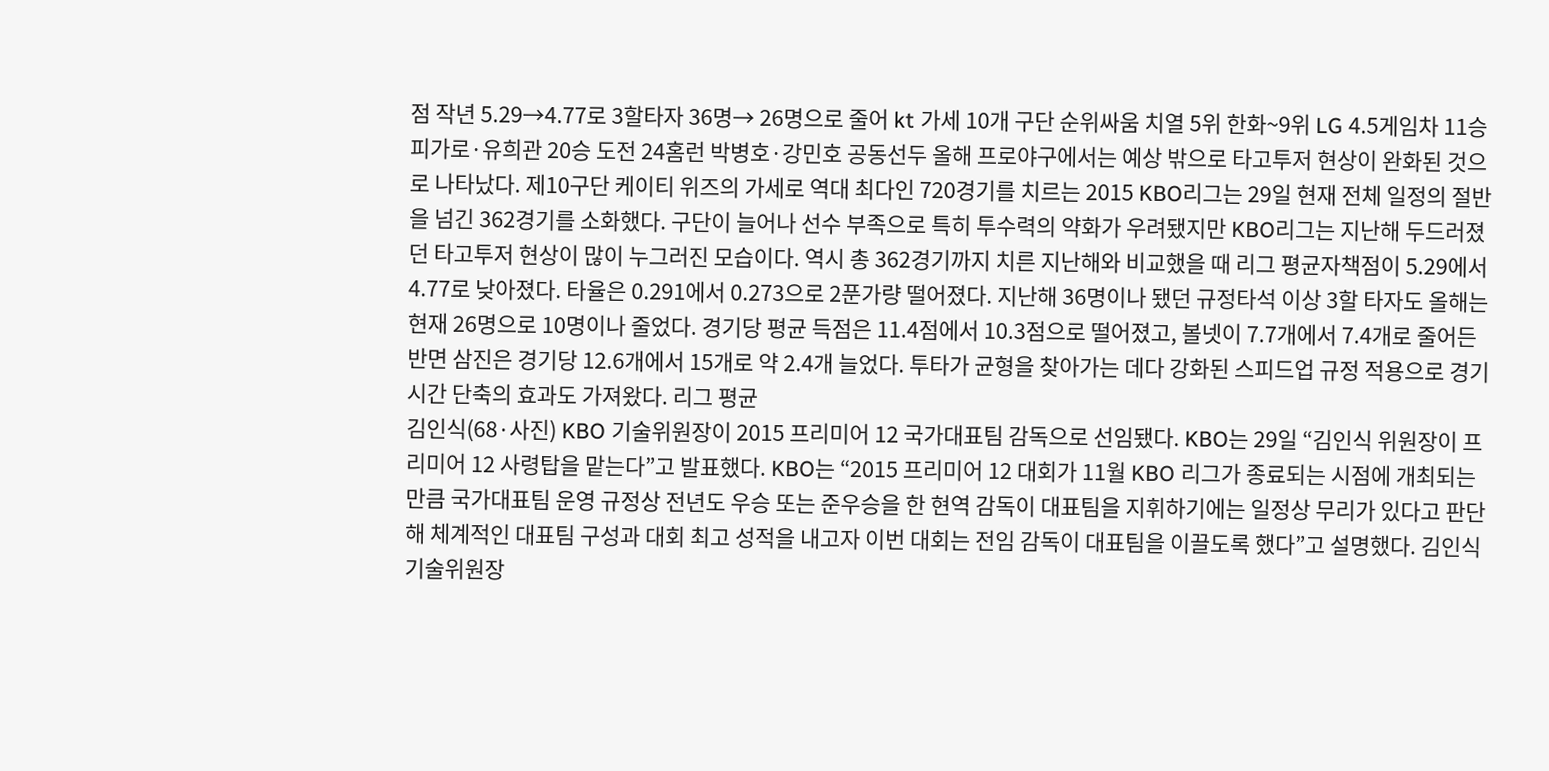점 작년 5.29→4.77로 3할타자 36명→ 26명으로 줄어 kt 가세 10개 구단 순위싸움 치열 5위 한화~9위 LG 4.5게임차 11승 피가로·유희관 20승 도전 24홈런 박병호·강민호 공동선두 올해 프로야구에서는 예상 밖으로 타고투저 현상이 완화된 것으로 나타났다. 제10구단 케이티 위즈의 가세로 역대 최다인 720경기를 치르는 2015 KBO리그는 29일 현재 전체 일정의 절반을 넘긴 362경기를 소화했다. 구단이 늘어나 선수 부족으로 특히 투수력의 약화가 우려됐지만 KBO리그는 지난해 두드러졌던 타고투저 현상이 많이 누그러진 모습이다. 역시 총 362경기까지 치른 지난해와 비교했을 때 리그 평균자책점이 5.29에서 4.77로 낮아졌다. 타율은 0.291에서 0.273으로 2푼가량 떨어졌다. 지난해 36명이나 됐던 규정타석 이상 3할 타자도 올해는 현재 26명으로 10명이나 줄었다. 경기당 평균 득점은 11.4점에서 10.3점으로 떨어졌고, 볼넷이 7.7개에서 7.4개로 줄어든 반면 삼진은 경기당 12.6개에서 15개로 약 2.4개 늘었다. 투타가 균형을 찾아가는 데다 강화된 스피드업 규정 적용으로 경기시간 단축의 효과도 가져왔다. 리그 평균
김인식(68·사진) KBO 기술위원장이 2015 프리미어 12 국가대표팀 감독으로 선임됐다. KBO는 29일 “김인식 위원장이 프리미어 12 사령탑을 맡는다”고 발표했다. KBO는 “2015 프리미어 12 대회가 11월 KBO 리그가 종료되는 시점에 개최되는 만큼 국가대표팀 운영 규정상 전년도 우승 또는 준우승을 한 현역 감독이 대표팀을 지휘하기에는 일정상 무리가 있다고 판단해 체계적인 대표팀 구성과 대회 최고 성적을 내고자 이번 대회는 전임 감독이 대표팀을 이끌도록 했다”고 설명했다. 김인식 기술위원장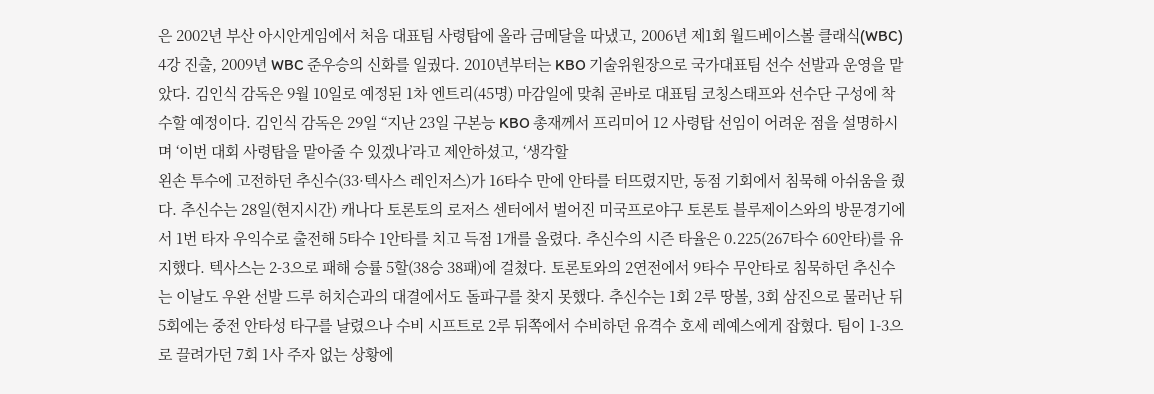은 2002년 부산 아시안게임에서 처음 대표팀 사령탑에 올라 금메달을 따냈고, 2006년 제1회 월드베이스볼 클래식(WBC) 4강 진출, 2009년 WBC 준우승의 신화를 일궜다. 2010년부터는 KBO 기술위원장으로 국가대표팀 선수 선발과 운영을 맡았다. 김인식 감독은 9월 10일로 예정된 1차 엔트리(45명) 마감일에 맞춰 곧바로 대표팀 코칭스태프와 선수단 구성에 착수할 예정이다. 김인식 감독은 29일 “지난 23일 구본능 KBO 총재께서 프리미어 12 사령탑 선임이 어려운 점을 설명하시며 ‘이번 대회 사령탑을 맡아줄 수 있겠나’라고 제안하셨고, ‘생각할
왼손 투수에 고전하던 추신수(33·텍사스 레인저스)가 16타수 만에 안타를 터뜨렸지만, 동점 기회에서 침묵해 아쉬움을 줬다. 추신수는 28일(현지시간) 캐나다 토론토의 로저스 센터에서 벌어진 미국프로야구 토론토 블루제이스와의 방문경기에서 1번 타자 우익수로 출전해 5타수 1안타를 치고 득점 1개를 올렸다. 추신수의 시즌 타율은 0.225(267타수 60안타)를 유지했다. 텍사스는 2-3으로 패해 승률 5할(38승 38패)에 걸쳤다. 토론토와의 2연전에서 9타수 무안타로 침묵하던 추신수는 이날도 우완 선발 드루 허치슨과의 대결에서도 돌파구를 찾지 못했다. 추신수는 1회 2루 땅볼, 3회 삼진으로 물러난 뒤 5회에는 중전 안타성 타구를 날렸으나 수비 시프트로 2루 뒤쪽에서 수비하던 유격수 호세 레예스에게 잡혔다. 팀이 1-3으로 끌려가던 7회 1사 주자 없는 상황에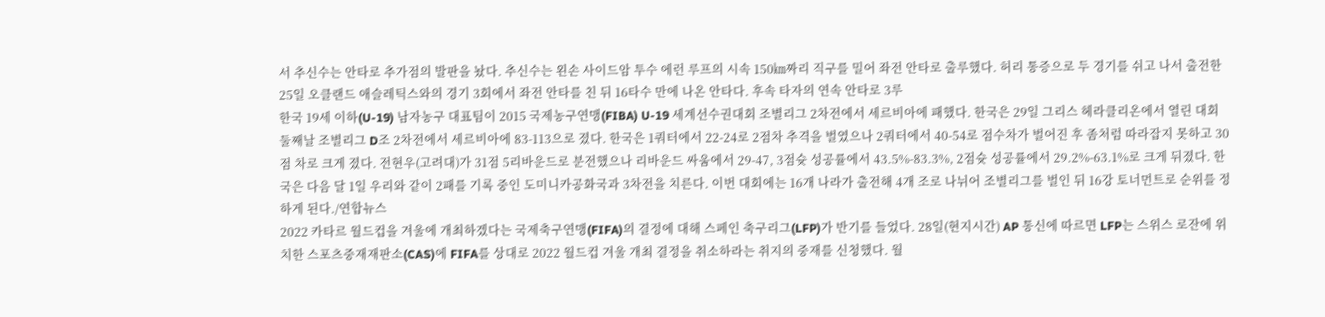서 추신수는 안타로 추가점의 발판을 놨다. 추신수는 왼손 사이드암 투수 에런 루프의 시속 150㎞짜리 직구를 밀어 좌전 안타로 출루했다. 허리 통증으로 두 경기를 쉬고 나서 출전한 25일 오클랜드 애슬레틱스와의 경기 3회에서 좌전 안타를 친 뒤 16타수 만에 나온 안타다. 후속 타자의 연속 안타로 3루
한국 19세 이하(U-19) 남자농구 대표팀이 2015 국제농구연맹(FIBA) U-19 세계선수권대회 조별리그 2차전에서 세르비아에 패했다. 한국은 29일 그리스 헤라클리온에서 열린 대회 둘째날 조별리그 D조 2차전에서 세르비아에 83-113으로 졌다. 한국은 1쿼터에서 22-24로 2점차 추격을 벌였으나 2쿼터에서 40-54로 점수차가 벌어진 후 좀처럼 따라잡지 못하고 30점 차로 크게 졌다. 전현우(고려대)가 31점 5리바운드로 분전했으나 리바운드 싸움에서 29-47, 3점슛 성공률에서 43.5%-83.3%, 2점슛 성공률에서 29.2%-63.1%로 크게 뒤졌다. 한국은 다음 달 1일 우리와 같이 2패를 기록 중인 도미니카공화국과 3차전을 치른다. 이번 대회에는 16개 나라가 출전해 4개 조로 나뉘어 조별리그를 벌인 뒤 16강 토너먼트로 순위를 정하게 된다./연합뉴스
2022 카타르 월드컵을 겨울에 개최하겠다는 국제축구연맹(FIFA)의 결정에 대해 스페인 축구리그(LFP)가 반기를 들었다. 28일(현지시간) AP 통신에 따르면 LFP는 스위스 로잔에 위치한 스포츠중재재판소(CAS)에 FIFA를 상대로 2022 월드컵 겨울 개최 결정을 취소하라는 취지의 중재를 신청했다. 월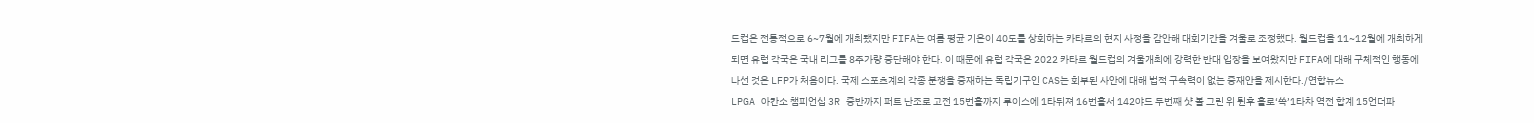드컵은 전통적으로 6~7월에 개최됐지만 FIFA는 여름 평균 기온이 40도를 상회하는 카타르의 현지 사정을 감안해 대회기간을 겨울로 조정했다. 월드컵을 11~12월에 개최하게 되면 유럽 각국은 국내 리그를 8주가량 중단해야 한다. 이 때문에 유럽 각국은 2022 카타르 월드컵의 겨울개최에 강력한 반대 입장을 보여왔지만 FIFA에 대해 구체적인 행동에 나선 것은 LFP가 처음이다. 국제 스포츠계의 각종 분쟁을 중재하는 독립기구인 CAS는 회부된 사안에 대해 법적 구속력이 없는 중재안을 제시한다./연합뉴스
LPGA 아칸소 챔피언십 3R 중반까지 퍼트 난조로 고전 15번홀까지 루이스에 1타뒤져 16번홀서 142야드 두번째 샷 볼 그린 위 튄후 홀로‘쏙’1타차 역전 합계 15언더파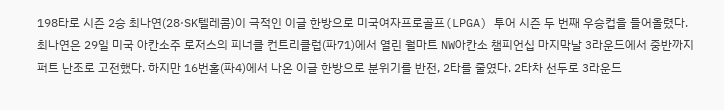198타로 시즌 2승 최나연(28·SK텔레콤)이 극적인 이글 한방으로 미국여자프로골프(LPGA) 투어 시즌 두 번째 우승컵을 들어올렸다. 최나연은 29일 미국 아칸소주 로저스의 피너클 컨트리클럽(파71)에서 열린 월마트 NW아칸소 챔피언십 마지막날 3라운드에서 중반까지 퍼트 난조로 고전했다. 하지만 16번홀(파4)에서 나온 이글 한방으로 분위기를 반전, 2타를 줄였다. 2타차 선두로 3라운드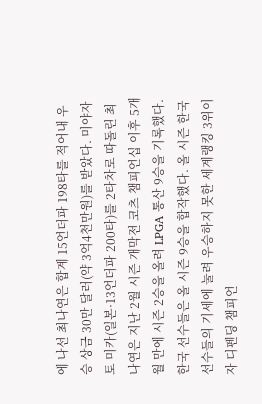에 나선 최나연은 합계 15언더파 198타를 적어내 우승 상금 30만 달러(약 3억4천만원)를 받았다. 미야자토 미카(일본·13언더파 200타)를 2타차로 따돌린 최나연은 지난 2월 시즌 개막전 코츠 챔피언십 이후 5개월 만에 시즌 2승을 올려 LPGA 통산 9승을 기록했다. 한국 선수들은 올 시즌 9승을 합작했다. 올 시즌 한국 선수들의 기세에 눌려 우승하지 못한 세계랭킹 3위이자 디펜딩 챔피언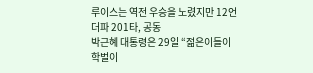루이스는 역전 우승을 노렸지만 12언더파 201타, 공동
박근혜 대통령은 29일 “젊은이들이 학벌이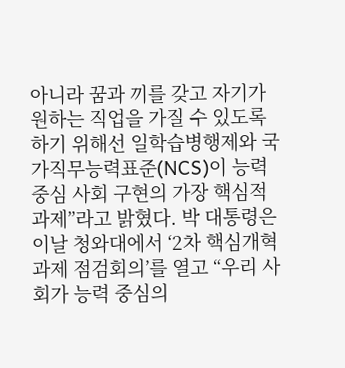아니라 꿈과 끼를 갖고 자기가 원하는 직업을 가질 수 있도록 하기 위해선 일학습병행제와 국가직무능력표준(NCS)이 능력 중심 사회 구현의 가장 핵심적 과제”라고 밝혔다. 박 대통령은 이날 청와대에서 ‘2차 핵심개혁과제 점검회의’를 열고 “우리 사회가 능력 중심의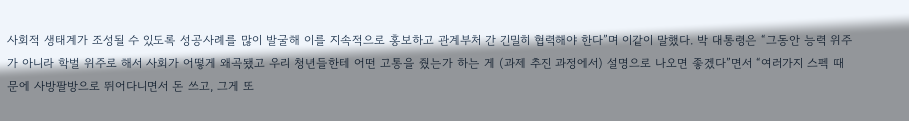사회적 생태계가 조성될 수 있도록 성공사례를 많이 발굴해 이를 지속적으로 홍보하고 관계부처 간 긴밀히 협력해야 한다”며 이같이 말했다. 박 대통령은 “그동안 능력 위주가 아니라 학벌 위주로 해서 사회가 어떻게 왜곡됐고 우리 청년들한테 어떤 고통을 줬는가 하는 게 (과제 추진 과정에서) 설명으로 나오면 좋겠다”면서 “여러가지 스펙 때문에 사방팔방으로 뛰어다니면서 돈 쓰고, 그게 또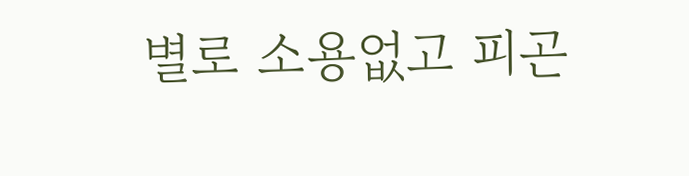별로 소용없고 피곤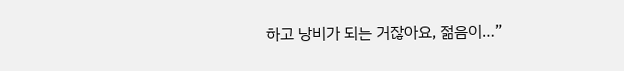하고 낭비가 되는 거잖아요, 젊음이…”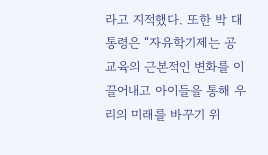라고 지적했다. 또한 박 대통령은 “자유학기제는 공교육의 근본적인 변화를 이끌어내고 아이들을 통해 우리의 미래를 바꾸기 위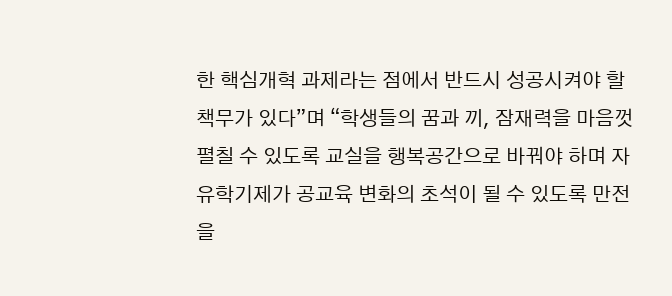한 핵심개혁 과제라는 점에서 반드시 성공시켜야 할 책무가 있다”며 “학생들의 꿈과 끼, 잠재력을 마음껏 펼칠 수 있도록 교실을 행복공간으로 바꿔야 하며 자유학기제가 공교육 변화의 초석이 될 수 있도록 만전을